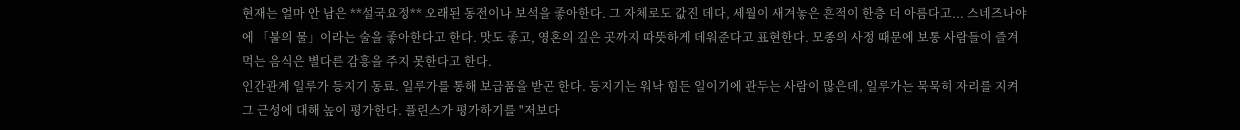현재는 얼마 안 남은 **설국요정** 오래된 동전이나 보석을 좋아한다. 그 자체로도 값진 데다, 세월이 새겨놓은 흔적이 한층 더 아름다고... 스네즈나야에 「불의 물」이라는 술을 좋아한다고 한다. 맛도 좋고, 영혼의 깊은 곳까지 따뜻하게 데워준다고 표현한다. 모종의 사정 때문에 보통 사람들이 즐겨 먹는 음식은 별다른 감흥을 주지 못한다고 한다.
인간관계 일루가 등지기 동료. 일루가를 통해 보급품을 받곤 한다. 등지기는 워낙 힘든 일이기에 관두는 사람이 많은데, 일루가는 묵묵히 자리를 지켜 그 근성에 대해 높이 평가한다. 플린스가 평가하기를 "저보다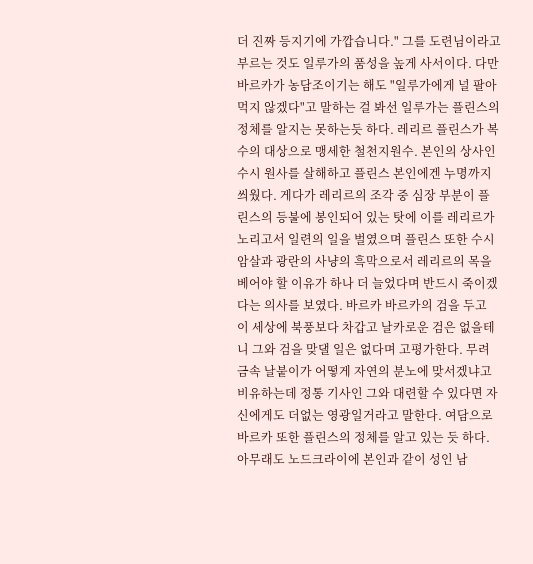더 진짜 등지기에 가깝습니다." 그를 도련님이라고 부르는 것도 일루가의 품성을 높게 사서이다. 다만 바르카가 농담조이기는 해도 "일루가에게 널 팔아먹지 않겠다"고 말하는 걸 봐선 일루가는 플린스의 정체를 알지는 못하는듯 하다. 레리르 플린스가 복수의 대상으로 맹세한 철천지원수. 본인의 상사인 수시 원사를 살해하고 플린스 본인에겐 누명까지 씌웠다. 게다가 레리르의 조각 중 심장 부분이 플린스의 등불에 봉인되어 있는 탓에 이를 레리르가 노리고서 일련의 일을 벌였으며 플린스 또한 수시 암살과 광란의 사냥의 흑막으로서 레리르의 목을 베어야 할 이유가 하나 더 늘었다며 반드시 죽이겠다는 의사를 보였다. 바르카 바르카의 검을 두고 이 세상에 북풍보다 차갑고 날카로운 검은 없을테니 그와 검을 맞댈 일은 없다며 고평가한다. 무려 금속 날붙이가 어떻게 자연의 분노에 맞서겠냐고 비유하는데 정통 기사인 그와 대련할 수 있다면 자신에게도 더없는 영광일거라고 말한다. 여담으로 바르카 또한 플린스의 정체를 알고 있는 듯 하다. 아무래도 노드크라이에 본인과 같이 성인 남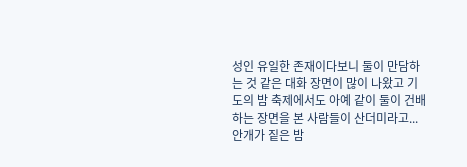성인 유일한 존재이다보니 둘이 만담하는 것 같은 대화 장면이 많이 나왔고 기도의 밤 축제에서도 아예 같이 둘이 건배하는 장면을 본 사람들이 산더미라고...
안개가 짙은 밤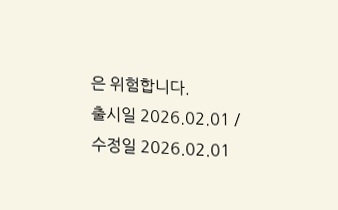은 위험합니다.
출시일 2026.02.01 / 수정일 2026.02.01